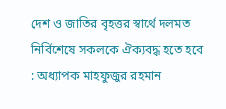দেশ ও জাতির বৃহত্তর স্বার্থে দলমত নির্বিশেষে সকলকে ঐক্যবদ্ধ হতে হবে : অধ্যাপক মাহফুজুর রহমান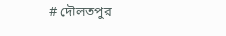# দৌলতপুর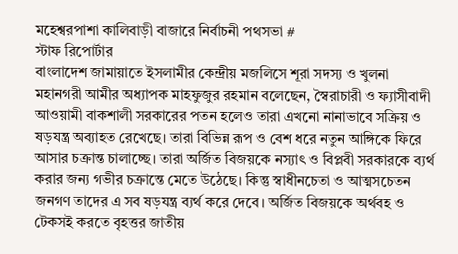মহেশ্বরপাশা কালিবাড়ী বাজারে নির্বাচনী পথসভা #
স্টাফ রিপোর্টার
বাংলাদেশ জামায়াতে ইসলামীর কেন্দ্রীয় মজলিসে শূরা সদস্য ও খুলনা মহানগরী আমীর অধ্যাপক মাহফুজুর রহমান বলেছেন, স্বৈরাচারী ও ফ্যাসীবাদী আওয়ামী বাকশালী সরকারের পতন হলেও তারা এখনো নানাভাবে সক্রিয় ও ষড়যন্ত্র অব্যাহত রেখেছে। তারা বিভিন্ন রূপ ও বেশ ধরে নতুন আঙ্গিকে ফিরে আসার চক্রান্ত চালাচ্ছে। তারা অর্জিত বিজয়কে নস্যাৎ ও বিপ্লবী সরকারকে ব্যর্থ করার জন্য গভীর চক্রান্তে মেতে উঠেছে। কিন্তু স্বাধীনচেতা ও আত্মসচেতন জনগণ তাদের এ সব ষড়যন্ত্র ব্যর্থ করে দেবে। অর্জিত বিজয়কে অর্থবহ ও টেকসই করতে বৃহত্তর জাতীয়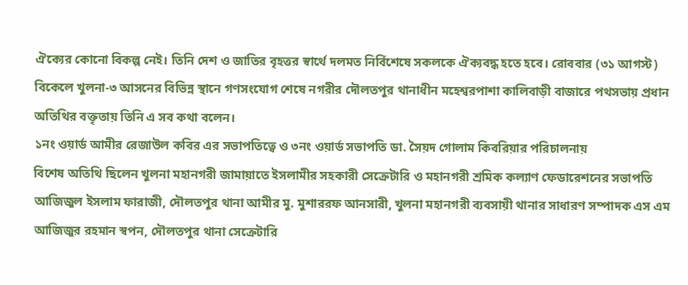ঐক্যের কোনো বিকল্প নেই। তিনি দেশ ও জাতির বৃহত্তর স্বার্থে দলমত নির্বিশেষে সকলকে ঐক্যবদ্ধ হতে হবে। রোববার (৩১ আগস্ট) বিকেলে খুলনা-৩ আসনের বিভিন্ন স্থানে গণসংযোগ শেষে নগরীর দৌলতপুর থানাধীন মহেশ্বরপাশা কালিবাড়ী বাজারে পথসভায় প্রধান অতিথির বক্তৃতায় তিনি এ সব কথা বলেন।
১নং ওয়ার্ড আমীর রেজাউল কবির এর সভাপতিত্বে ও ৩নং ওয়ার্ড সভাপতি ডা. সৈয়দ গোলাম কিবরিয়ার পরিচালনায়
বিশেষ অতিথি ছিলেন খুলনা মহানগরী জামায়াতে ইসলামীর সহকারী সেক্রেটারি ও মহানগরী শ্রমিক কল্যাণ ফেডারেশনের সভাপতি আজিজুল ইসলাম ফারাজী, দৌলতপুর থানা আমীর মু. মুশাররফ আনসারী, খুলনা মহানগরী ব্যবসায়ী থানার সাধারণ সম্পাদক এস এম আজিজুর রহমান স্বপন, দৌলতপুর থানা সেক্রেটারি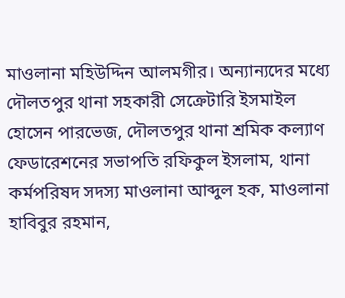মাওলানা মহিউদ্দিন আলমগীর। অন্যান্যদের মধ্যে দৌলতপুর থানা সহকারী সেক্রেটারি ইসমাইল হোসেন পারভেজ, দৌলতপুর থানা শ্রমিক কল্যাণ ফেডারেশনের সভাপতি রফিকুল ইসলাম, থানা কর্মপরিষদ সদস্য মাওলানা আব্দুল হক, মাওলানা হাবিবুর রহমান,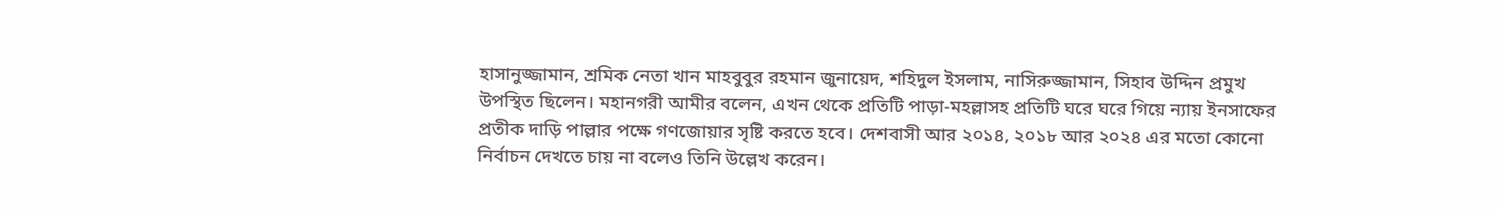হাসানুজ্জামান, শ্রমিক নেতা খান মাহবুবুর রহমান জুনায়েদ, শহিদুল ইসলাম, নাসিরুজ্জামান, সিহাব উদ্দিন প্রমুখ উপস্থিত ছিলেন। মহানগরী আমীর বলেন, এখন থেকে প্রতিটি পাড়া-মহল্লাসহ প্রতিটি ঘরে ঘরে গিয়ে ন্যায় ইনসাফের প্রতীক দাড়ি পাল্লার পক্ষে গণজোয়ার সৃষ্টি করতে হবে। দেশবাসী আর ২০১৪, ২০১৮ আর ২০২৪ এর মতো কোনো নির্বাচন দেখতে চায় না বলেও তিনি উল্লেখ করেন।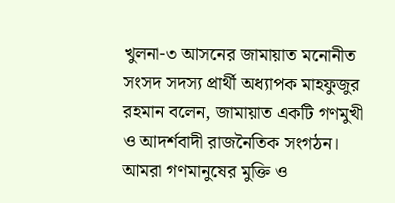খুলনা-৩ আসনের জামায়াত মনোনীত সংসদ সদস্য প্রার্থী অধ্যাপক মাহফুজুর রহমান বলেন, জামায়াত একটি গণমুখী ও আদর্শবাদী রাজনৈতিক সংগঠন। আমরা গণমানুষের মুক্তি ও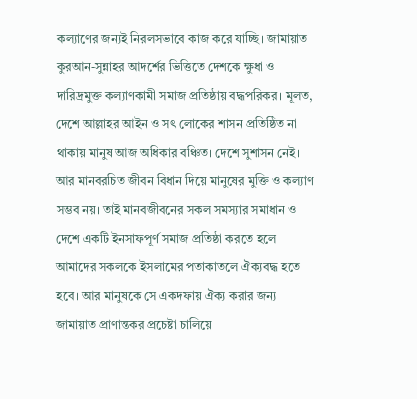কল্যাণের জন্যই নিরলসভাবে কাজ করে যাচ্ছি। জামায়াত কুরআন-সুন্নাহর আদর্শের ভিত্তিতে দেশকে ক্ষুধা ও দারিদ্রমুক্ত কল্যাণকামী সমাজ প্রতিষ্ঠায় বদ্ধপরিকর। মূলত, দেশে আল্লাহর আইন ও সৎ লোকের শাসন প্রতিষ্ঠিত না থাকায় মানুষ আজ অধিকার বঞ্চিত। দেশে সুশাসন নেই। আর মানবরচিত জীবন বিধান দিয়ে মানুষের মুক্তি ও কল্যাণ সম্ভব নয়। তাই মানবজীবনের সকল সমস্যার সমাধান ও দেশে একটি ইনসাফপূর্ণ সমাজ প্রতিষ্ঠা করতে হলে আমাদের সকলকে ইসলামের পতাকাতলে ঐক্যবদ্ধ হতে হবে। আর মানুষকে সে একদফায় ঐক্য করার জন্য জামায়াত প্রাণান্তকর প্রচেষ্টা চালিয়ে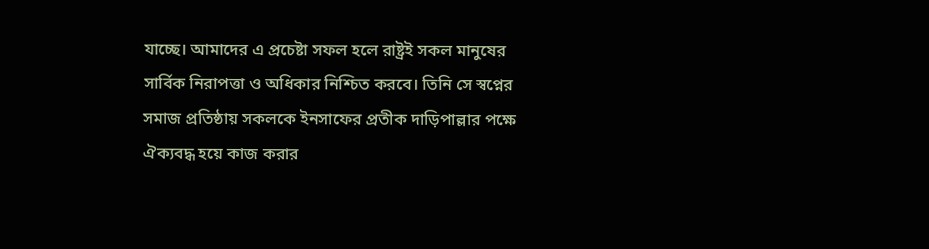যাচ্ছে। আমাদের এ প্রচেষ্টা সফল হলে রাষ্ট্রই সকল মানুষের সার্বিক নিরাপত্তা ও অধিকার নিশ্চিত করবে। তিনি সে স্বপ্নের সমাজ প্রতিষ্ঠায় সকলকে ইনসাফের প্রতীক দাড়িপাল্লার পক্ষে ঐক্যবদ্ধ হয়ে কাজ করার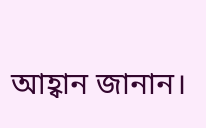আহ্বান জানান।